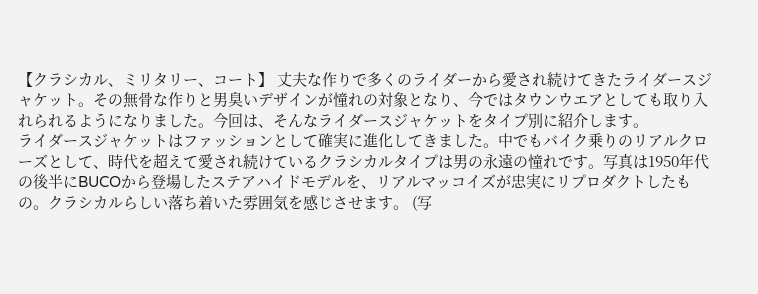【クラシカル、ミリタリー、コート】 丈夫な作りで多くのライダーから愛され続けてきたライダースジャケット。その無骨な作りと男臭いデザインが憧れの対象となり、今ではタウンウエアとしても取り入れられるようになりました。今回は、そんなライダースジャケットをタイプ別に紹介します。
ライダースジャケットはファッションとして確実に進化してきました。中でもバイク乗りのリアルクローズとして、時代を超えて愛され続けているクラシカルタイプは男の永遠の憧れです。写真は1950年代の後半にBUCOから登場したステアハイドモデルを、リアルマッコイズが忠実にリプロダクトしたもの。クラシカルらしい落ち着いた雰囲気を感じさせます。 (写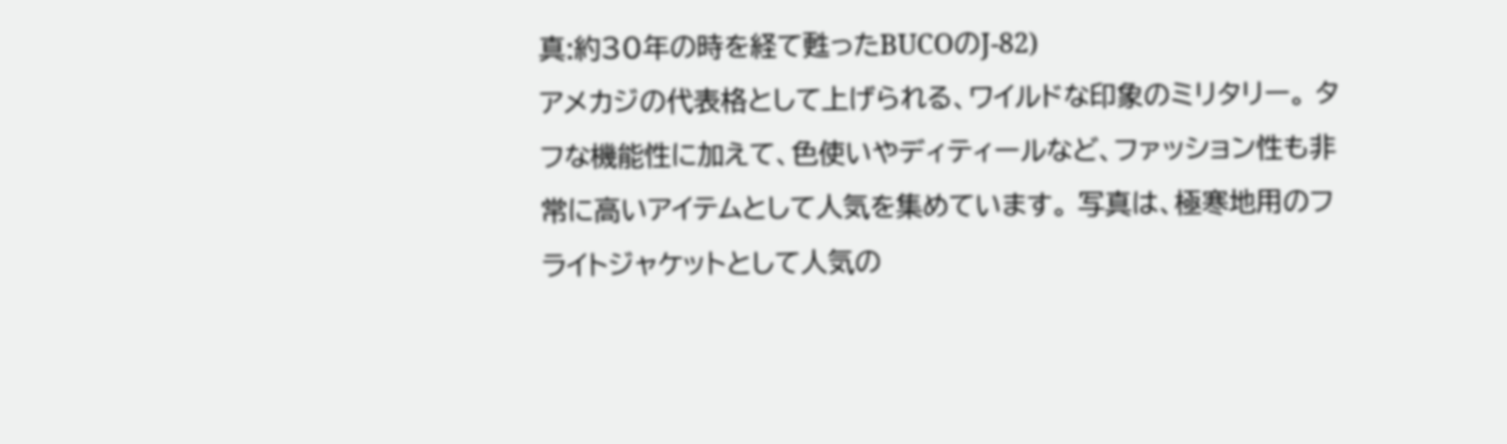真:約30年の時を経て甦ったBUCOのJ-82)
アメカジの代表格として上げられる、ワイルドな印象のミリタリー。 タフな機能性に加えて、色使いやディティールなど、ファッション性も非常に高いアイテムとして人気を集めています。 写真は、極寒地用のフライトジャケットとして人気の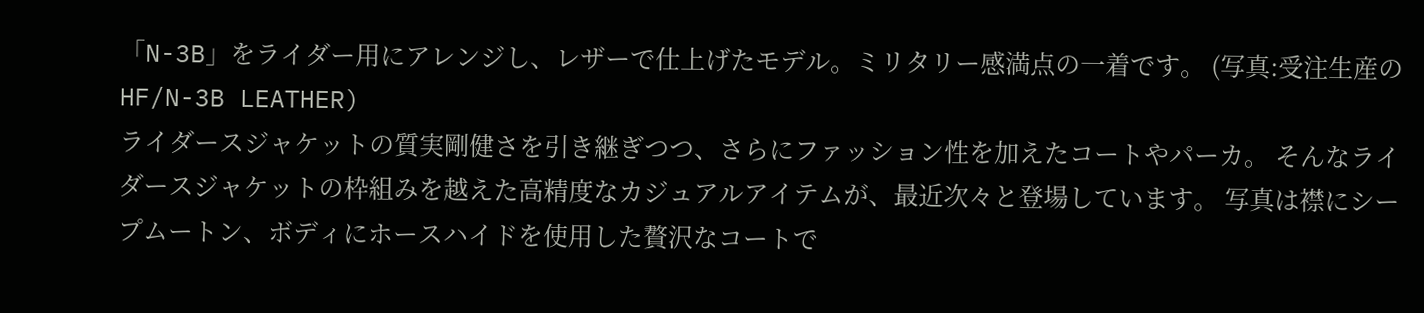「N-3B」をライダー用にアレンジし、レザーで仕上げたモデル。ミリタリー感満点の一着です。 (写真:受注生産のHF/N-3B LEATHER)
ライダースジャケットの質実剛健さを引き継ぎつつ、さらにファッション性を加えたコートやパーカ。 そんなライダースジャケットの枠組みを越えた高精度なカジュアルアイテムが、最近次々と登場しています。 写真は襟にシープムートン、ボディにホースハイドを使用した贅沢なコートで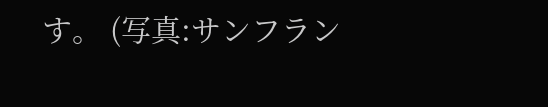す。 (写真:サンフラン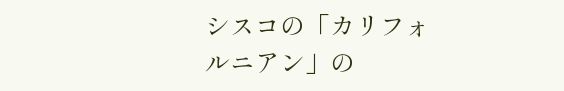シスコの「カリフォルニアン」の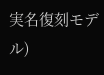実名復刻モデル)